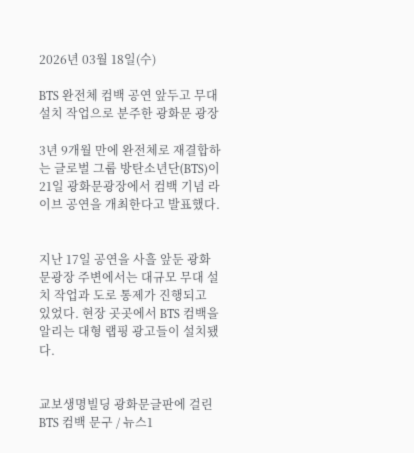2026년 03월 18일(수)

BTS 완전체 컴백 공연 앞두고 무대 설치 작업으로 분주한 광화문 광장

3년 9개월 만에 완전체로 재결합하는 글로벌 그룹 방탄소년단(BTS)이 21일 광화문광장에서 컴백 기념 라이브 공연을 개최한다고 발표했다.


지난 17일 공연을 사흘 앞둔 광화문광장 주변에서는 대규모 무대 설치 작업과 도로 통제가 진행되고 있었다. 현장 곳곳에서 BTS 컴백을 알리는 대형 랩핑 광고들이 설치됐다.


교보생명빌딩 광화문글판에 걸린 BTS 컴백 문구 / 뉴스1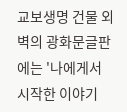교보생명 건물 외벽의 광화문글판에는 '나에게서 시작한 이야기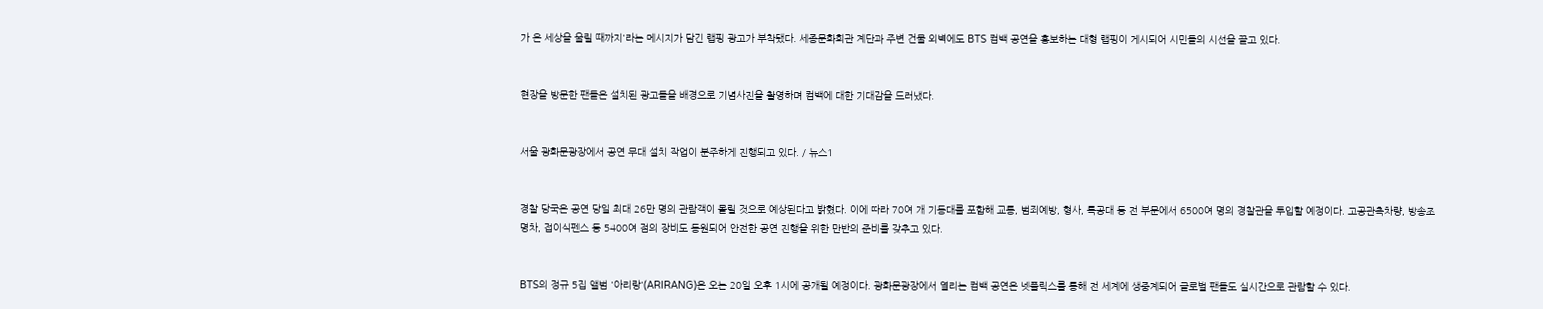가 온 세상을 울릴 때까지'라는 메시지가 담긴 랩핑 광고가 부착됐다. 세종문화회관 계단과 주변 건물 외벽에도 BTS 컴백 공연을 홍보하는 대형 랩핑이 게시되어 시민들의 시선을 끌고 있다.


현장을 방문한 팬들은 설치된 광고들을 배경으로 기념사진을 촬영하며 컴백에 대한 기대감을 드러냈다.


서울 광화문광장에서 공연 무대 설치 작업이 분주하게 진행되고 있다. / 뉴스1


경찰 당국은 공연 당일 최대 26만 명의 관람객이 몰릴 것으로 예상된다고 밝혔다. 이에 따라 70여 개 기동대를 포함해 교통, 범죄예방, 형사, 특공대 등 전 부문에서 6500여 명의 경찰관을 투입할 예정이다. 고공관측차량, 방송조명차, 접이식펜스 등 5400여 점의 장비도 동원되어 안전한 공연 진행을 위한 만반의 준비를 갖추고 있다.


BTS의 정규 5집 앨범 '아리랑'(ARIRANG)은 오는 20일 오후 1시에 공개될 예정이다. 광화문광장에서 열리는 컴백 공연은 넷플릭스를 통해 전 세계에 생중계되어 글로벌 팬들도 실시간으로 관람할 수 있다.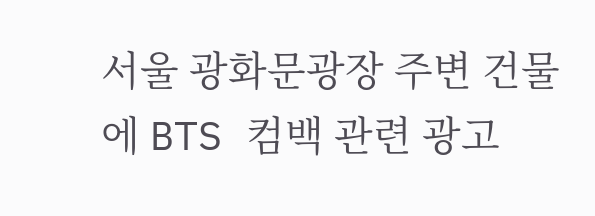서울 광화문광장 주변 건물에 BTS 컴백 관련 광고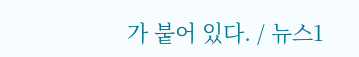가 붙어 있다. / 뉴스1